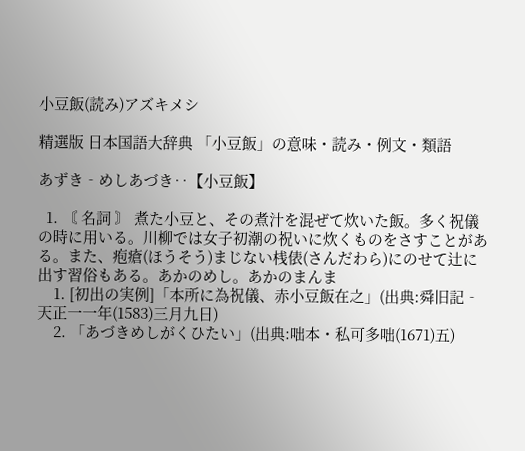小豆飯(読み)アズキメシ

精選版 日本国語大辞典 「小豆飯」の意味・読み・例文・類語

あずき‐めしあづき‥【小豆飯】

  1. 〘 名詞 〙 煮た小豆と、その煮汁を混ぜて炊いた飯。多く祝儀の時に用いる。川柳では女子初潮の祝いに炊くものをさすことがある。また、疱瘡(ほうそう)まじない桟俵(さんだわら)にのせて辻に出す習俗もある。あかのめし。あかのまんま
    1. [初出の実例]「本所に為祝儀、赤小豆飯在之」(出典:舜旧記‐天正一一年(1583)三月九日)
    2. 「あづきめしがくひたい」(出典:咄本・私可多咄(1671)五)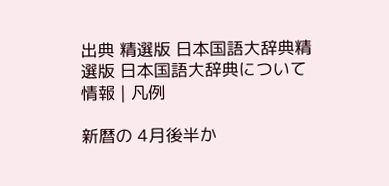出典 精選版 日本国語大辞典精選版 日本国語大辞典について 情報 | 凡例

新暦の 4月後半か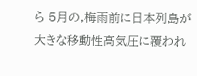ら 5月の,梅雨前に日本列島が大きな移動性高気圧に覆われ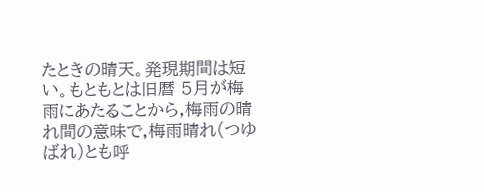たときの晴天。発現期間は短い。もともとは旧暦 5月が梅雨にあたることから,梅雨の晴れ間の意味で,梅雨晴れ(つゆばれ)とも呼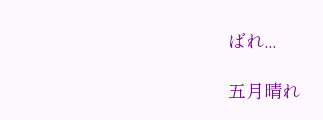ばれ...

五月晴れ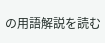の用語解説を読む